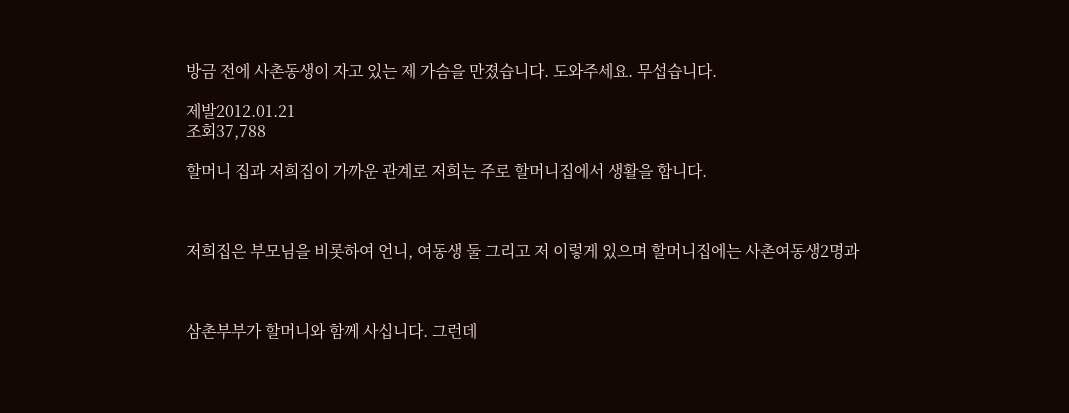방금 전에 사촌동생이 자고 있는 제 가슴을 만졌습니다. 도와주세요. 무섭습니다.

제발2012.01.21
조회37,788

할머니 집과 저희집이 가까운 관계로 저희는 주로 할머니집에서 생활을 합니다.



저희집은 부모님을 비롯하여 언니, 여동생 둘 그리고 저 이렇게 있으며 할머니집에는 사촌여동생2명과



삼촌부부가 할머니와 함께 사십니다. 그런데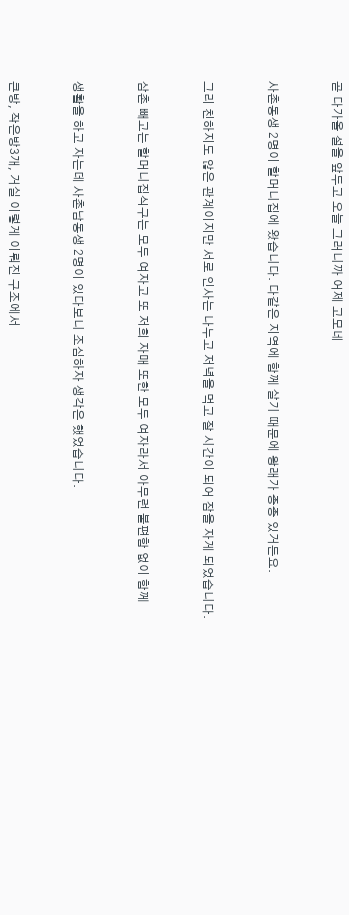곧 다가올 설을 앞두고 오늘 그러니까 어제 고모네



사촌동생 2명이 할머니집에 왔습니다. 다같은 지역에 함께 살기 때문에 왕래가 종종 있거든요.



그리 친하지도 않은 관계이지만 서로 인사는 나누고 저녁을 먹고 잘 시간이 되어 잠을 자게 되었습니다.



삼촌 빼고는 할머니집식구는 모두 여자고 또 저희 자매 또한 모두 여자라서 아무런 불편함 없이 함께



생활을 하고 자는데 사촌남동생 2명이 있다보니 조심하자 생각은 했었습니다.



큰방, 작은방3개, 거실 이렇게 이뤄진 구조에서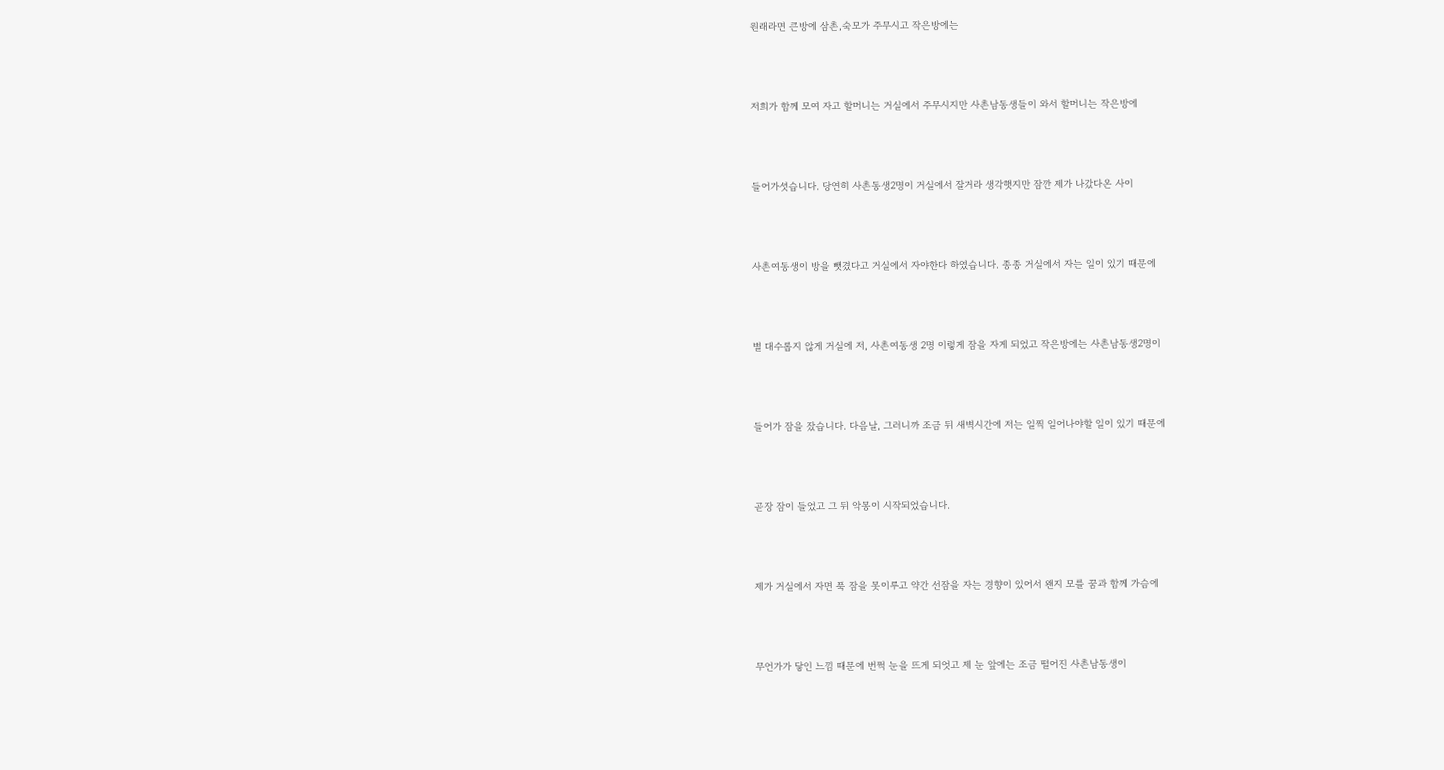원래라면 큰방에 삼촌,숙모가 주무시고 작은방에는



저희가 함께 모여 자고 할머니는 거실에서 주무시지만 사촌남동생들이 와서 할머니는 작은방에



들어가셧습니다. 당연히 사촌동생2명이 거실에서 잘거라 생각햇지만 잠깐 제가 나갔다온 사이



사촌여동생이 방을 뺏겼다고 거실에서 자야한다 하였습니다. 종종 거실에서 자는 일이 있기 때문에



별 대수롭지 않게 거실에 저, 사촌여동생 2명 이렇게 잠을 자게 되었고 작은방에는 사촌남동생2명이



들어가 잠을 잤습니다. 다음날, 그러니까 조금 뒤 새벽시간에 저는 일찍 일어나야할 일이 있기 때문에



곧장 잠이 들었고 그 뒤 악몽이 시작되었습니다.



제가 거실에서 자면 푹 잠을 못이루고 약간 선잠을 자는 경향이 있어서 왠지 모를 꿈과 함께 가슴에



무언가가 닿인 느낌 때문에 번쩍 눈을 뜨게 되엇고 제 눈 앞에는 조금 떨어진 사촌남동생이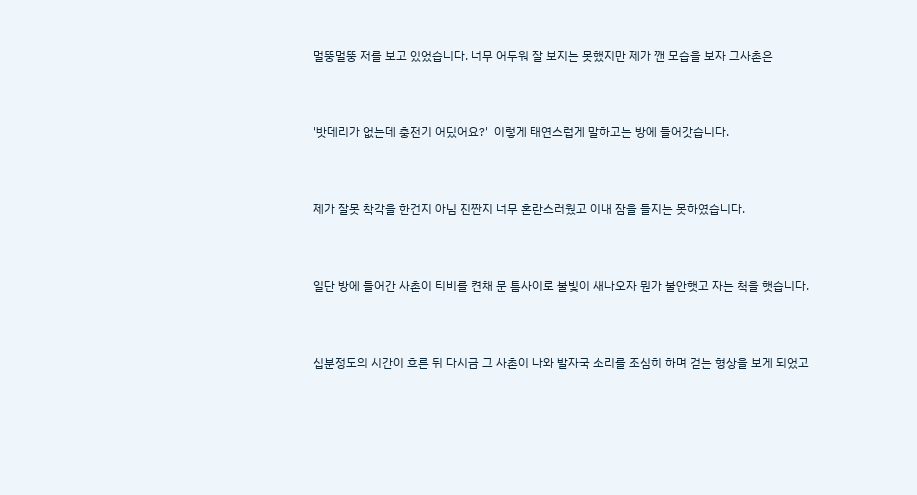멀뚱멀뚱 저를 보고 있었습니다. 너무 어두워 잘 보지는 못했지만 제가 깬 모습을 보자 그사촌은



'밧데리가 없는데 충전기 어딨어요?'  이렇게 태연스럽게 말하고는 방에 들어갓습니다.



제가 잘못 착각을 한건지 아님 진짠지 너무 혼란스러웠고 이내 잠을 들지는 못하였습니다.



일단 방에 들어간 사촌이 티비를 켠채 문 틈사이로 불빛이 새나오자 뭔가 불안햇고 자는 척을 햇습니다.



십분정도의 시간이 흐른 뒤 다시금 그 사촌이 나와 발자국 소리를 조심히 하며 걷는 형상을 보게 되었고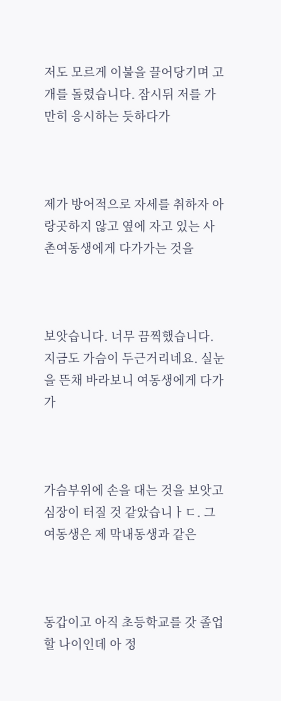저도 모르게 이불을 끌어당기며 고개를 돌렸습니다. 잠시뒤 저를 가만히 응시하는 듯하다가



제가 방어적으로 자세를 취하자 아랑곳하지 않고 옆에 자고 있는 사촌여동생에게 다가가는 것을



보앗습니다. 너무 끔찍했습니다. 지금도 가슴이 두근거리네요. 실눈을 뜬채 바라보니 여동생에게 다가가



가슴부위에 손을 대는 것을 보앗고 심장이 터질 것 같았습니ㅏㄷ. 그 여동생은 제 막내동생과 같은



동갑이고 아직 초등학교를 갓 졸업할 나이인데 아 정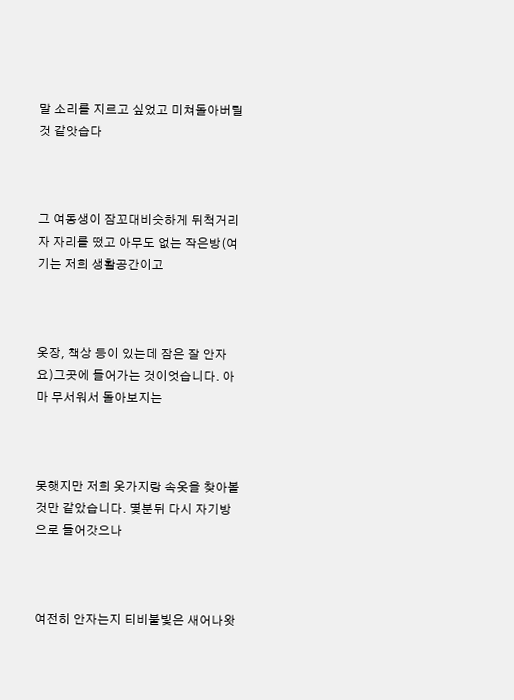말 소리를 지르고 싶었고 미쳐돌아버릴 것 같앗습다



그 여동생이 잠꼬대비슷하게 뒤척거리자 자리를 떴고 아무도 없는 작은방(여기는 저희 생활공간이고



옷장, 책상 등이 있는데 잠은 잘 안자요)그곳에 들어가는 것이엇습니다. 아마 무서워서 돌아보지는



못햇지만 저희 옷가지랑 속옷을 찾아볼것만 같았습니다. 몇분뒤 다시 자기방으로 들어갓으나



여전히 안자는지 티비불빛은 새어나왓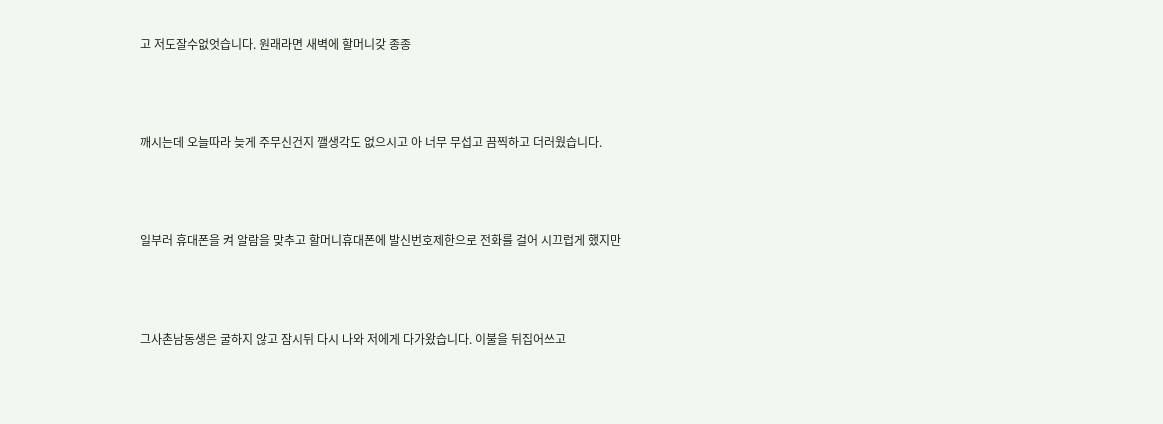고 저도잘수없엇습니다. 원래라면 새벽에 할머니갖 종종



깨시는데 오늘따라 늦게 주무신건지 깰생각도 없으시고 아 너무 무섭고 끔찍하고 더러웠습니다.



일부러 휴대폰을 켜 알람을 맞추고 할머니휴대폰에 발신번호제한으로 전화를 걸어 시끄럽게 했지만



그사촌남동생은 굴하지 않고 잠시뒤 다시 나와 저에게 다가왔습니다. 이불을 뒤집어쓰고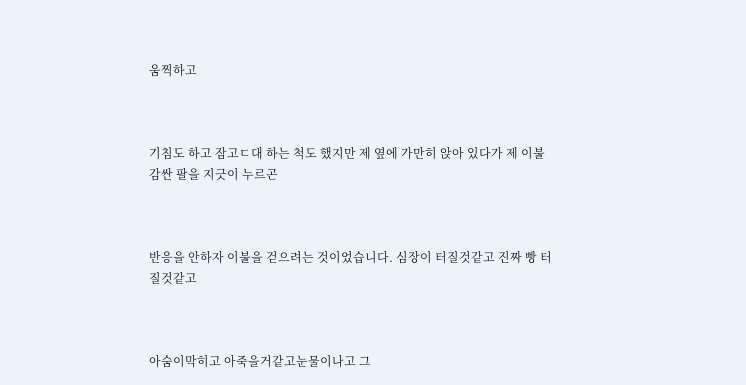움찍하고



기침도 하고 잠고ㄷ대 하는 척도 했지만 제 옆에 가만히 앉아 있다가 제 이불 감싼 팔을 지긋이 누르곤



반응을 안하자 이불을 걷으려는 것이었습니다. 심장이 터질것같고 진짜 빵 터질것같고



아숨이막히고 아죽을거같고눈물이나고 그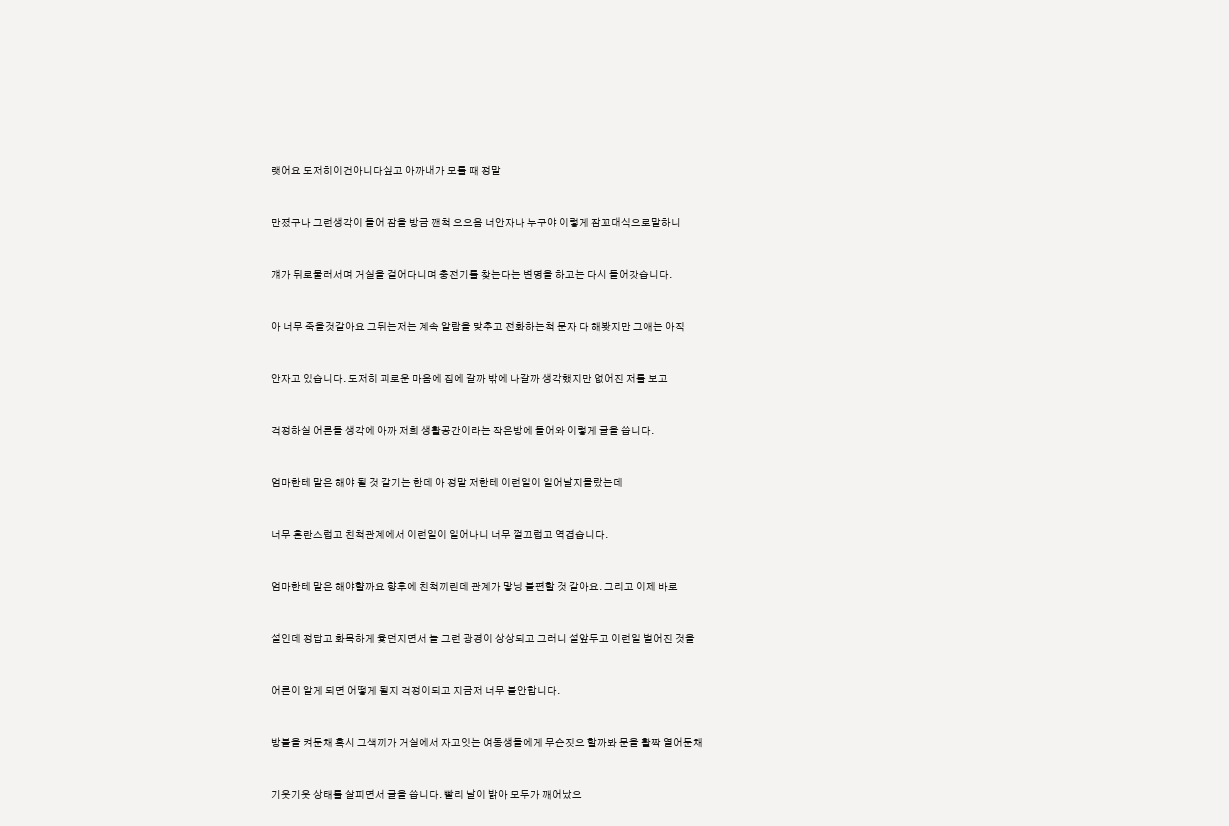랫어요 도저히이건아니다싶고 아까내가 모를 때 정말



만졌구나 그런생각이 들어 잠을 방금 깬척 으으음 너안자나 누구야 이렇게 잠꼬대식으로말하니



걔가 뒤로물러서며 거실을 걸어다니며 충전기를 찾는다는 변명을 하고는 다시 들어갓습니다.



아 너무 죽을것같아요 그뒤는저는 계속 알람을 맞추고 전화하는척 문자 다 해봣지만 그애는 아직



안자고 있습니다. 도저히 괴로운 마음에 집에 갈까 밖에 나갈까 생각했지만 없어진 저를 보고



걱정하실 어른들 생각에 아까 저희 생활공간이라는 작은방에 들어와 이렇게 글을 씁니다.



엄마한테 말은 해야 될 것 같기는 한데 아 정말 저한테 이런일이 일어날지몰랐는데



너무 혼란스럽고 친척관계에서 이런일이 일어나니 너무 껄끄럽고 역겹습니다.



엄마한테 말은 해야햘까요 향후에 친척끼린데 관계가 맣닝 불편할 것 같아요. 그리고 이제 바로



설인데 정답고 화목하게 윷던지면서 놀 그런 광경이 상상되고 그러니 설앞두고 이런일 벌어진 것을



어른이 알게 되면 어떻게 될지 걱정이되고 지금저 너무 불안합니다.



방불을 켜둔채 혹시 그색끼가 거실에서 자고잇는 여동생들에게 무슨짓으 할까봐 문을 활짝 열어둔채



기웃기웃 상태를 살피면서 글을 씁니다. 빨리 날이 밝아 모두가 깨어났으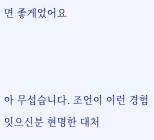면 좋게었어요



아 무섭습니다. 조언이 이런 경험 잇으신분 현명한 대처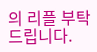의 리플 부탁드립니다.